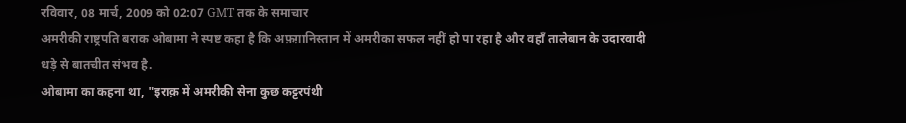रविवार, 08 मार्च, 2009 को 02:07 GMT तक के समाचार
अमरीकी राष्ट्रपति बराक ओबामा ने स्पष्ट कहा है कि अफ़ग़ानिस्तान में अमरीका सफल नहीं हो पा रहा है और वहाँ तालेबान के उदारवादी धड़े से बातचीत संभव है.
ओबामा का कहना था, "इराक़ में अमरीकी सेना कुछ कट्टरपंथी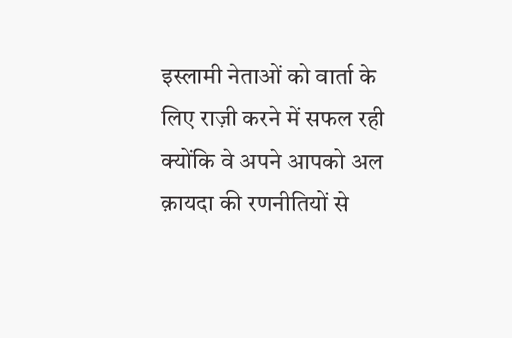इस्लामी नेताओं को वार्ता के लिए राज़ी करने में सफल रही क्योंकि वे अपने आपको अल क़ायदा की रणनीतियों से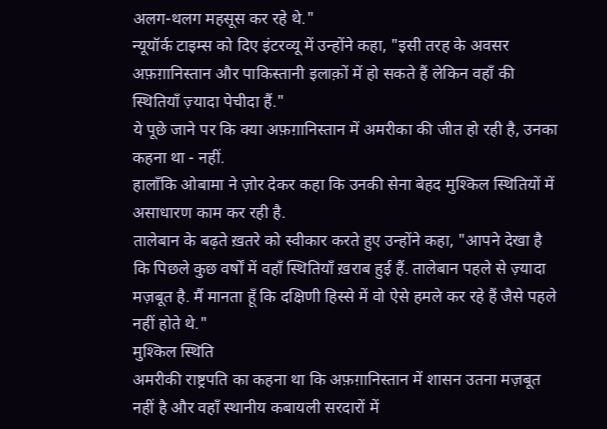अलग-थलग महसूस कर रहे थे."
न्यूयॉर्क टाइम्स को दिए इंटरव्यू में उन्होंने कहा, "इसी तरह के अवसर अफ़ग़ानिस्तान और पाकिस्तानी इलाक़ों में हो सकते हैं लेकिन वहाँ की स्थितियाँ ज़्यादा पेचीदा हैं."
ये पूछे जाने पर कि क्या अफ़ग़ानिस्तान में अमरीका की जीत हो रही है, उनका कहना था - नहीं.
हालाँकि ओबामा ने ज़ोर देकर कहा कि उनकी सेना बेहद मुश्किल स्थितियों में असाधारण काम कर रही है.
तालेबान के बढ़ते ख़तरे को स्वीकार करते हुए उन्होंने कहा, "आपने देखा है कि पिछले कुछ वर्षों में वहाँ स्थितियाँ ख़राब हुई हैं. तालेबान पहले से ज़्यादा मज़बूत है. मैं मानता हूँ कि दक्षिणी हिस्से में वो ऐसे हमले कर रहे हैं जैसे पहले नहीं होते थे."
मुश्किल स्थिति
अमरीकी राष्ट्रपति का कहना था कि अफ़ग़ानिस्तान में शासन उतना मज़बूत नहीं है और वहाँ स्थानीय कबायली सरदारों में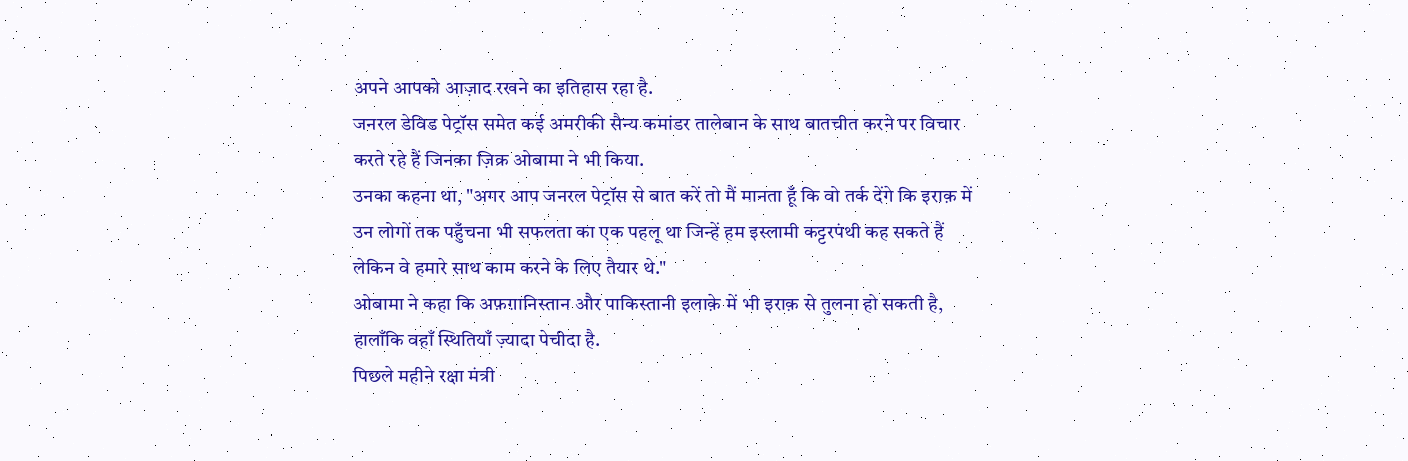अपने आपको आज़ाद रखने का इतिहास रहा है.
जनरल डेविड पेट्रॉस समेत कई अमरीकी सैन्य कमांडर तालेबान के साथ बातचीत करने पर विचार करते रहे हैं जिनका ज़िक्र ओबामा ने भी किया.
उनका कहना था, "अगर आप जनरल पेट्रॉस से बात करें तो मैं मानता हूँ कि वो तर्क देंगे कि इराक़ में उन लोगों तक पहुँचना भी सफलता का एक पहलू था जिन्हें हम इस्लामी कट्टरपंथी कह सकते हैं लेकिन वे हमारे साथ काम करने के लिए तैयार थे."
ओबामा ने कहा कि अफ़ग़ानिस्तान और पाकिस्तानी इलाक़े में भी इराक़ से तुलना हो सकती है, हालाँकि वहाँ स्थितियाँ ज़्यादा पेचीदा है.
पिछले महीने रक्षा मंत्री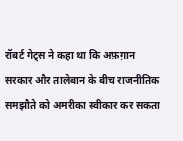रॉबर्ट गेट्स ने कहा था कि अफ़ग़ान सरकार और तालेबान के बीच राजनीतिक समझौते को अमरीका स्वीकार कर सकता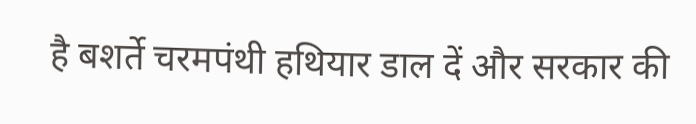है बशर्ते चरमपंथी हथियार डाल दें और सरकार की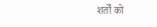शर्तों को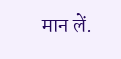मान लें.